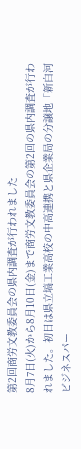第2回商労文教委員会の県内調査が行われました
8月7日(火)から8月10日(金)まで商労文教委員会の第2回の県内調査が行われました。初日は県立塙工業高校の中高連携と県企業局の分譲地「新白河ビジネスパー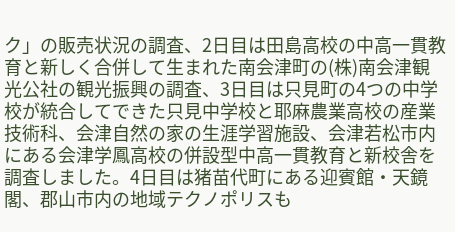ク」の販売状況の調査、2日目は田島高校の中高一貫教育と新しく合併して生まれた南会津町の(株)南会津観光公社の観光振興の調査、3日目は只見町の4つの中学校が統合してできた只見中学校と耶麻農業高校の産業技術科、会津自然の家の生涯学習施設、会津若松市内にある会津学鳳高校の併設型中高一貫教育と新校舎を調査しました。4日目は猪苗代町にある迎賓館・天鏡閣、郡山市内の地域テクノポリスも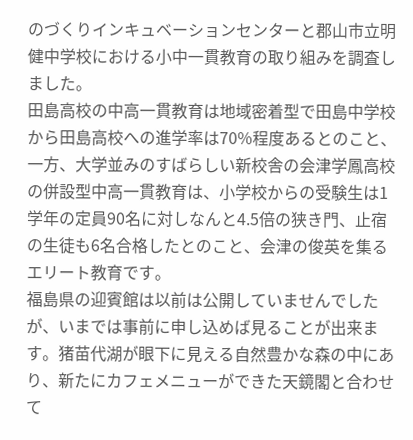のづくりインキュベーションセンターと郡山市立明健中学校における小中一貫教育の取り組みを調査しました。
田島高校の中高一貫教育は地域密着型で田島中学校から田島高校への進学率は70%程度あるとのこと、一方、大学並みのすばらしい新校舎の会津学鳳高校の併設型中高一貫教育は、小学校からの受験生は1学年の定員90名に対しなんと4.5倍の狭き門、止宿の生徒も6名合格したとのこと、会津の俊英を集るエリート教育です。
福島県の迎賓館は以前は公開していませんでしたが、いまでは事前に申し込めば見ることが出来ます。猪苗代湖が眼下に見える自然豊かな森の中にあり、新たにカフェメニューができた天鏡閣と合わせて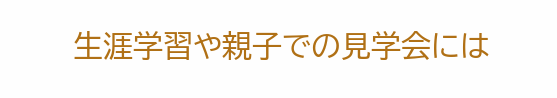生涯学習や親子での見学会には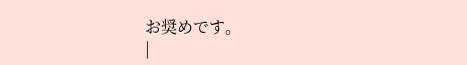お奨めです。
|